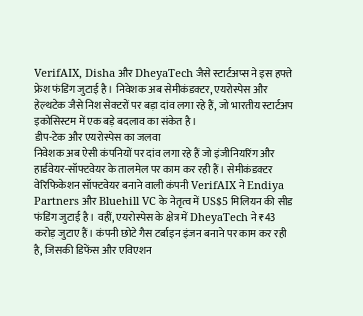VerifAIX, Disha और DheyaTech जैसे स्टार्टअप्स ने इस हफ्ते फ्रेश फंडिंग जुटाई है। निवेशक अब सेमीकंडक्टर, एयरोस्पेस और हेल्थटेक जैसे निश सेक्टरों पर बड़ा दांव लगा रहे हैं, जो भारतीय स्टार्टअप इकोसिस्टम में एक बड़े बदलाव का संकेत है।
डीप-टेक और एयरोस्पेस का जलवा
निवेशक अब ऐसी कंपनियों पर दांव लगा रहे हैं जो इंजीनियरिंग और हार्डवेयर-सॉफ्टवेयर के तालमेल पर काम कर रही हैं। सेमीकंडक्टर वेरिफिकेशन सॉफ्टवेयर बनाने वाली कंपनी VerifAIX ने Endiya Partners और Bluehill VC के नेतृत्व में US$5 मिलियन की सीड फंडिंग जुटाई है। वहीं, एयरोस्पेस के क्षेत्र में DheyaTech ने ₹43 करोड़ जुटाए हैं। कंपनी छोटे गैस टर्बाइन इंजन बनाने पर काम कर रही है, जिसकी डिफेंस और एविएशन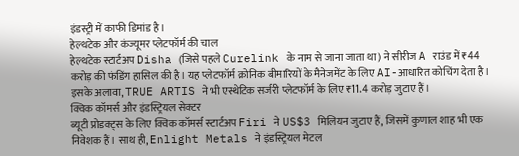इंडस्ट्री में काफी डिमांड है।
हेल्थटेक और कंज्यूमर प्लेटफॉर्म की चाल
हेल्थटेक स्टार्टअप Disha (जिसे पहले Curelink के नाम से जाना जाता था) ने सीरीज A राउंड में ₹44 करोड़ की फंडिंग हासिल की है। यह प्लेटफॉर्म क्रोनिक बीमारियों के मैनेजमेंट के लिए AI-आधारित कोचिंग देता है। इसके अलावा, TRUE ARTIS ने भी एस्थेटिक सर्जरी प्लेटफॉर्म के लिए ₹11.4 करोड़ जुटाए हैं।
क्विक कॉमर्स और इंडस्ट्रियल सेक्टर
ब्यूटी प्रोडक्ट्स के लिए क्विक कॉमर्स स्टार्टअप Firi ने US$3 मिलियन जुटाए हैं, जिसमें कुणाल शाह भी एक निवेशक हैं। साथ ही, Enlight Metals ने इंडस्ट्रियल मेटल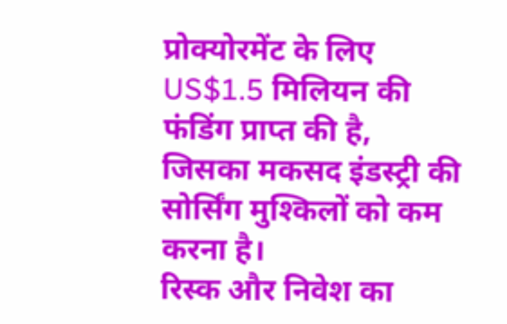प्रोक्योरमेंट के लिए US$1.5 मिलियन की फंडिंग प्राप्त की है, जिसका मकसद इंडस्ट्री की सोर्सिंग मुश्किलों को कम करना है।
रिस्क और निवेश का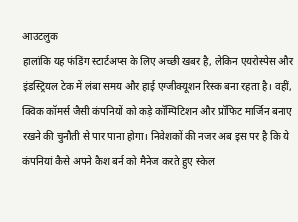आउटलुक
हालांकि यह फंडिंग स्टार्टअप्स के लिए अच्छी खबर है, लेकिन एयरोस्पेस और इंडस्ट्रियल टेक में लंबा समय और हाई एग्जीक्यूशन रिस्क बना रहता है। वहीं, क्विक कॉमर्स जैसी कंपनियों को कड़े कॉम्पिटिशन और प्रॉफिट मार्जिन बनाए रखने की चुनौती से पार पाना होगा। निवेशकों की नजर अब इस पर है कि ये कंपनियां कैसे अपने कैश बर्न को मैनेज करते हुए स्केल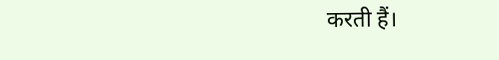करती हैं।